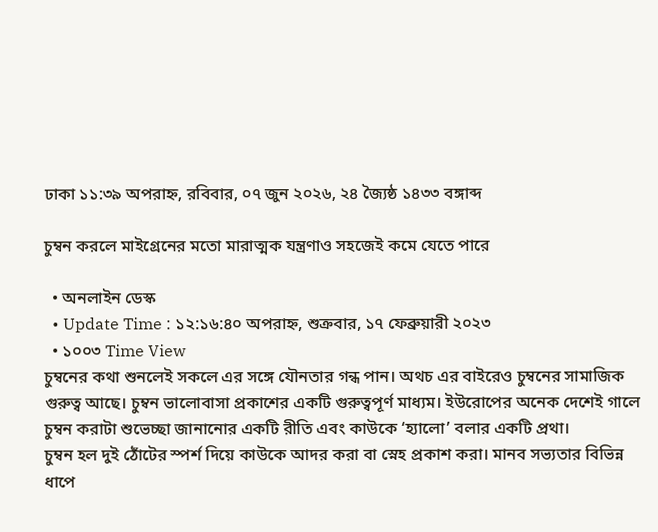ঢাকা ১১:৩৯ অপরাহ্ন, রবিবার, ০৭ জুন ২০২৬, ২৪ জ্যৈষ্ঠ ১৪৩৩ বঙ্গাব্দ

চুম্বন করলে মাইগ্রেনের মতো মারাত্মক যন্ত্রণাও সহজেই কমে যেতে পারে

  • অনলাইন ডেস্ক
  • Update Time : ১২:১৬:৪০ অপরাহ্ন, শুক্রবার, ১৭ ফেব্রুয়ারী ২০২৩
  • ১০০৩ Time View
চুম্বনের কথা শুনলেই সকলে এর সঙ্গে যৌনতার গন্ধ পান। অথচ এর বাইরেও চুম্বনের সামাজিক গুরুত্ব আছে। চুম্বন ভালোবাসা প্রকাশের একটি গুরুত্বপূর্ণ মাধ্যম। ইউরোপের অনেক দেশেই গালে চুম্বন করাটা শুভেচ্ছা জানানোর একটি রীতি এবং কাউকে ‘হ্যালো’ বলার একটি প্রথা।
চুম্বন হল দুই ঠোঁটের স্পর্শ দিয়ে কাউকে আদর করা বা স্নেহ প্রকাশ করা। মানব সভ্যতার বিভিন্ন ধাপে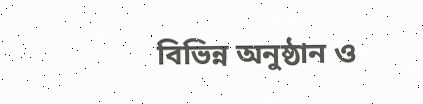বিভিন্ন অনুষ্ঠান ও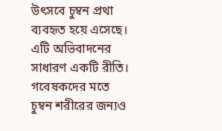উৎসবে চুম্বন প্রথা ব্যবহৃত হয়ে এসেছে। এটি অভিবাদনের সাধারণ একটি রীতি।
গবেষকদের মতে চুম্বন শরীরের জন্যও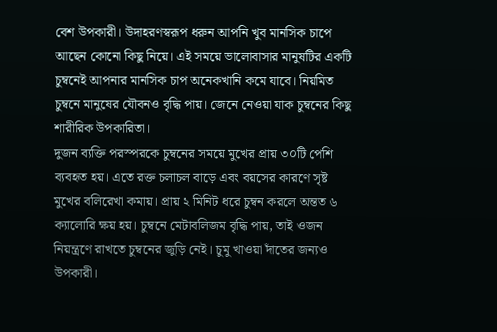বেশ উপকারী। উদাহরণস্বরূপ ধরুন আপনি খুব মানসিক চাপে আছেন কোনো কিছু নিয়ে। এই সময়ে ভালোবাসার মানুষটির একটি চুম্বনেই আপনার মানসিক চাপ অনেকখানি কমে যাবে। নিয়মিত চুম্বনে মানুষের যৌবনও বৃদ্ধি পায়। জেনে নেওয়া যাক চুম্বনের কিছু শারীরিক উপকারিতা।
দুজন ব্যক্তি পরস্পরকে চুম্বনের সময়ে মুখের প্রায় ৩০টি পেশি ব্যবহৃত হয়। এতে রক্ত চলাচল বাড়ে এবং বয়সের কারণে সৃষ্ট মুখের বলিরেখা কমায়। প্রায় ২ মিনিট ধরে চুম্বন করলে অন্তত ৬ ক্যালোরি ক্ষয় হয়। চুম্বনে মেটাবলিজম বৃদ্ধি পায়, তাই ওজন নিয়ন্ত্রণে রাখতে চুম্বনের জুড়ি নেই। চুমু খাওয়া দাঁতের জন্যও উপকারী।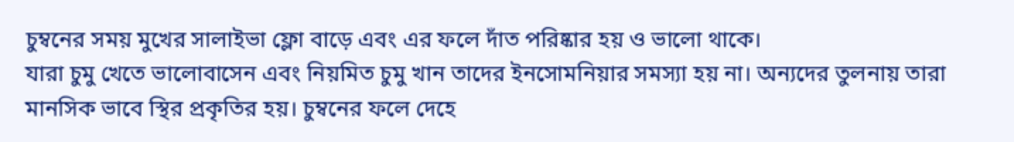চুম্বনের সময় মুখের সালাইভা ফ্লো বাড়ে এবং এর ফলে দাঁত পরিষ্কার হয় ও ভালো থাকে।
যারা চুমু খেতে ভালোবাসেন এবং নিয়মিত চুমু খান তাদের ইনসোমনিয়ার সমস্যা হয় না। অন্যদের তুলনায় তারা মানসিক ভাবে স্থির প্রকৃতির হয়। চুম্বনের ফলে দেহে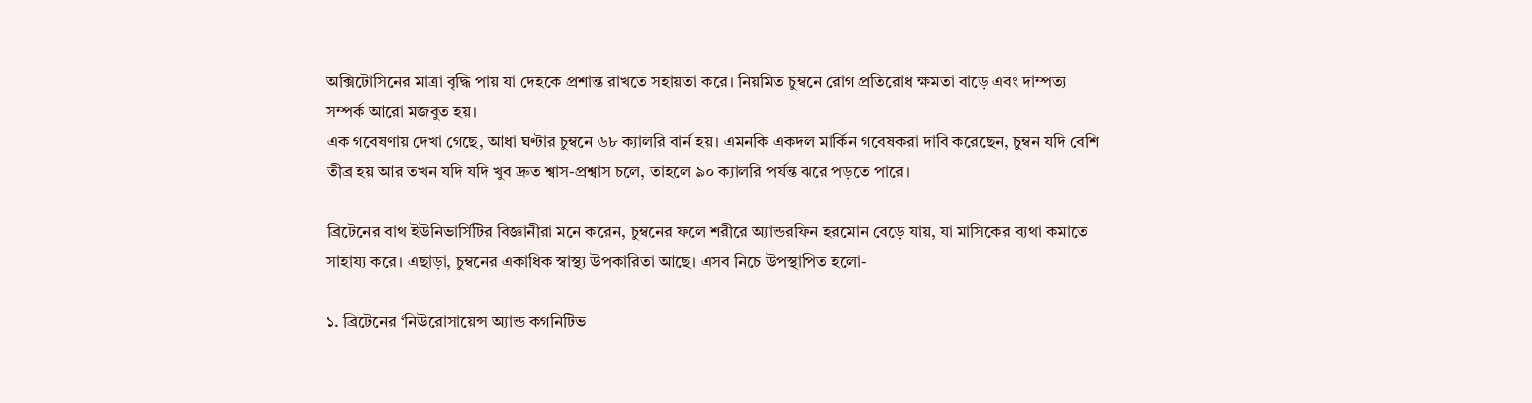অক্সিটোসিনের মাত্রা বৃদ্ধি পায় যা দেহকে প্রশান্ত রাখতে সহায়তা করে। নিয়মিত চুম্বনে রোগ প্রতিরোধ ক্ষমতা বাড়ে এবং দাম্পত্য সম্পর্ক আরো মজবুত হয়।
এক গবেষণায় দেখা গেছে, আধা ঘণ্টার চুম্বনে ৬৮ ক্যালরি বার্ন হয়। এমনকি একদল মার্কিন গবেষকরা দাবি করেছেন, চুম্বন যদি বেশি তীব্র হয় আর তখন যদি যদি খুব দ্রুত শ্বাস-প্রশ্বাস চলে, তাহলে ৯০ ক্যালরি পর্যন্ত ঝরে পড়তে পারে।

ব্রিটেনের বাথ ইউনিভার্সিটির বিজ্ঞানীরা মনে করেন, চুম্বনের ফলে শরীরে অ্যান্ডরফিন হরমোন বেড়ে যায়, যা মাসিকের ব্যথা কমাতে সাহায্য করে। এছাড়া, চুম্বনের একাধিক স্বাস্থ্য উপকারিতা আছে। এসব নিচে উপস্থাপিত হলো-

১. ব্রিটেনের ‘নিউরোসায়েন্স অ্যান্ড কগনিটিভ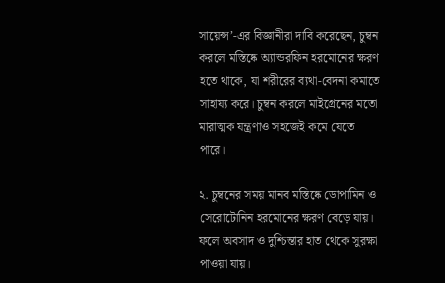সায়েন্স’-এর বিজ্ঞানীরা দাবি করেছেন, চুম্বন করলে মস্তিষ্কে অ্যান্ডরফিন হরমোনের ক্ষরণ হতে থাকে, যা শরীরের ব্যথা-বেদনা কমাতে সাহায্য করে। চুম্বন করলে মাইগ্রেনের মতো মারাত্মক যন্ত্রণাও সহজেই কমে যেতে পারে।

২. চুম্বনের সময় মানব মস্তিষ্কে ডোপামিন ও সেরোটোনিন হরমোনের ক্ষরণ বেড়ে যায়। ফলে অবসাদ ও দুশ্চিন্তার হাত থেকে সুরক্ষা পাওয়া যায়।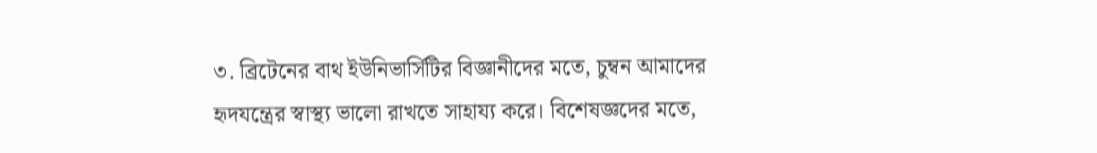৩. ব্রিটেনের বাথ ইউনিভার্সিটির বিজ্ঞানীদের মতে, চুম্বন আমাদের হৃদযন্ত্রের স্বাস্থ্য ভালো রাখতে সাহায্য করে। বিশেষজ্ঞদের মতে,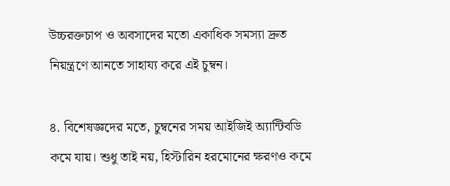উচ্চরক্তচাপ ও অবসাদের মতো একাধিক সমস্যা দ্রুত নিয়ন্ত্রণে আনতে সাহায্য করে এই চুম্বন।

৪. বিশেষজ্ঞদের মতে, চুম্বনের সময় আইজিই অ্যান্টিবডি কমে যায়। শুধু তাই নয়, হিস্টারিন হরমোনের ক্ষরণও কমে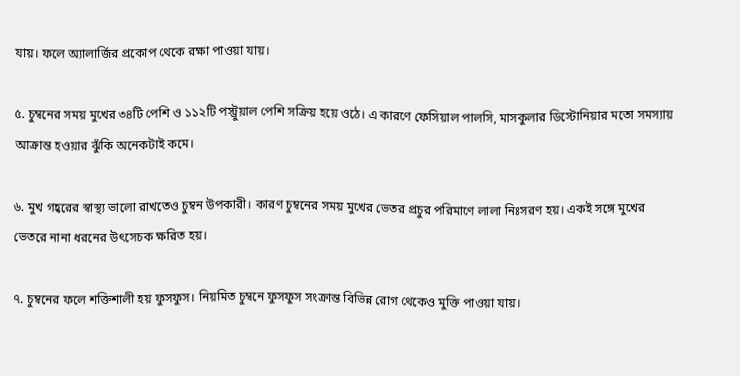যায়। ফলে অ্যালার্জির প্রকোপ থেকে রক্ষা পাওয়া যায়।

৫. চুম্বনের সময় মুখের ৩৪টি পেশি ও ১১২টি পস্ট্রুয়াল পেশি সক্রিয় হয়ে ওঠে। এ কারণে ফেসিয়াল পালসি, মাসকুলার ডিস্টোনিয়ার মতো সমস্যায় আক্রান্ত হওয়ার ঝুঁকি অনেকটাই কমে।

৬. মুখ গহ্বরের স্বাস্থ্য ভালো রাখতেও চুম্বন উপকারী। কারণ চুম্বনের সময় মুখের ভেতর প্রচুর পরিমাণে লালা নিঃসরণ হয়। একই সঙ্গে মুখের ভেতরে নানা ধরনের উৎসেচক ক্ষরিত হয়।

৭. চুম্বনের ফলে শক্তিশালী হয় ফুসফুস। নিয়মিত চুম্বনে ফুসফুস সংক্রান্ত বিভিন্ন রোগ থেকেও মুক্তি পাওয়া যায়।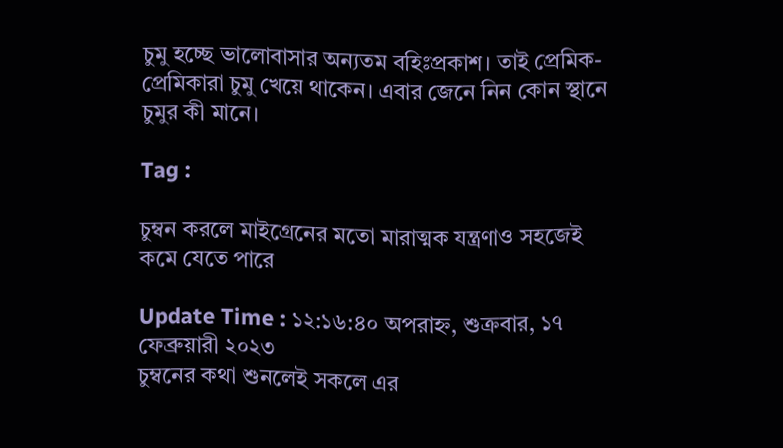চুমু হচ্ছে ভালোবাসার অন্যতম বহিঃপ্রকাশ। তাই প্রেমিক-প্রেমিকারা চুমু খেয়ে থাকেন। এবার জেনে নিন কোন স্থানে চুমুর কী মানে।

Tag :

চুম্বন করলে মাইগ্রেনের মতো মারাত্মক যন্ত্রণাও সহজেই কমে যেতে পারে

Update Time : ১২:১৬:৪০ অপরাহ্ন, শুক্রবার, ১৭ ফেব্রুয়ারী ২০২৩
চুম্বনের কথা শুনলেই সকলে এর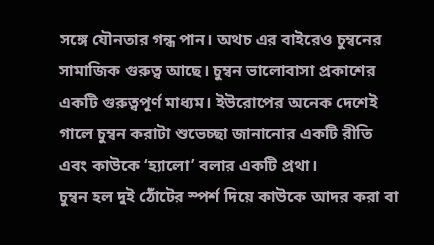সঙ্গে যৌনতার গন্ধ পান। অথচ এর বাইরেও চুম্বনের সামাজিক গুরুত্ব আছে। চুম্বন ভালোবাসা প্রকাশের একটি গুরুত্বপূর্ণ মাধ্যম। ইউরোপের অনেক দেশেই গালে চুম্বন করাটা শুভেচ্ছা জানানোর একটি রীতি এবং কাউকে ‘হ্যালো’ বলার একটি প্রথা।
চুম্বন হল দুই ঠোঁটের স্পর্শ দিয়ে কাউকে আদর করা বা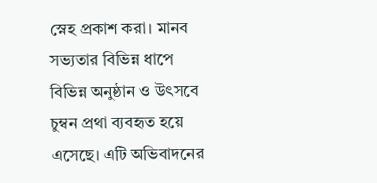স্নেহ প্রকাশ করা। মানব সভ্যতার বিভিন্ন ধাপে বিভিন্ন অনুষ্ঠান ও উৎসবে চুম্বন প্রথা ব্যবহৃত হয়ে এসেছে। এটি অভিবাদনের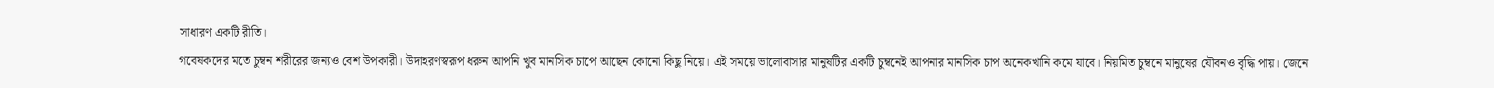সাধারণ একটি রীতি।
গবেষকদের মতে চুম্বন শরীরের জন্যও বেশ উপকারী। উদাহরণস্বরূপ ধরুন আপনি খুব মানসিক চাপে আছেন কোনো কিছু নিয়ে। এই সময়ে ভালোবাসার মানুষটির একটি চুম্বনেই আপনার মানসিক চাপ অনেকখানি কমে যাবে। নিয়মিত চুম্বনে মানুষের যৌবনও বৃদ্ধি পায়। জেনে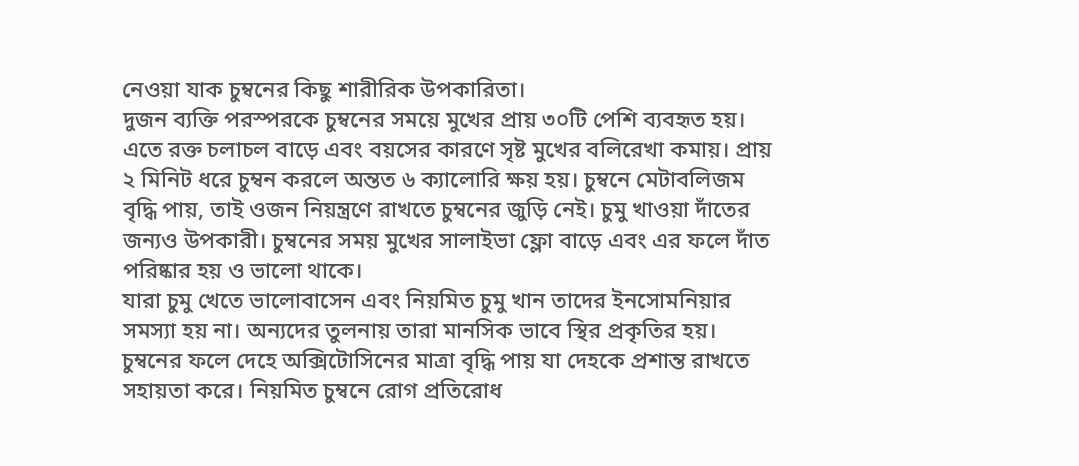নেওয়া যাক চুম্বনের কিছু শারীরিক উপকারিতা।
দুজন ব্যক্তি পরস্পরকে চুম্বনের সময়ে মুখের প্রায় ৩০টি পেশি ব্যবহৃত হয়। এতে রক্ত চলাচল বাড়ে এবং বয়সের কারণে সৃষ্ট মুখের বলিরেখা কমায়। প্রায় ২ মিনিট ধরে চুম্বন করলে অন্তত ৬ ক্যালোরি ক্ষয় হয়। চুম্বনে মেটাবলিজম বৃদ্ধি পায়, তাই ওজন নিয়ন্ত্রণে রাখতে চুম্বনের জুড়ি নেই। চুমু খাওয়া দাঁতের জন্যও উপকারী। চুম্বনের সময় মুখের সালাইভা ফ্লো বাড়ে এবং এর ফলে দাঁত পরিষ্কার হয় ও ভালো থাকে।
যারা চুমু খেতে ভালোবাসেন এবং নিয়মিত চুমু খান তাদের ইনসোমনিয়ার সমস্যা হয় না। অন্যদের তুলনায় তারা মানসিক ভাবে স্থির প্রকৃতির হয়। চুম্বনের ফলে দেহে অক্সিটোসিনের মাত্রা বৃদ্ধি পায় যা দেহকে প্রশান্ত রাখতে সহায়তা করে। নিয়মিত চুম্বনে রোগ প্রতিরোধ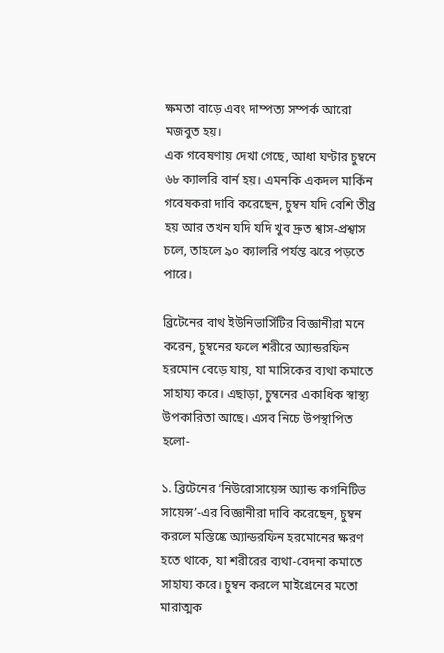ক্ষমতা বাড়ে এবং দাম্পত্য সম্পর্ক আরো মজবুত হয়।
এক গবেষণায় দেখা গেছে, আধা ঘণ্টার চুম্বনে ৬৮ ক্যালরি বার্ন হয়। এমনকি একদল মার্কিন গবেষকরা দাবি করেছেন, চুম্বন যদি বেশি তীব্র হয় আর তখন যদি যদি খুব দ্রুত শ্বাস-প্রশ্বাস চলে, তাহলে ৯০ ক্যালরি পর্যন্ত ঝরে পড়তে পারে।

ব্রিটেনের বাথ ইউনিভার্সিটির বিজ্ঞানীরা মনে করেন, চুম্বনের ফলে শরীরে অ্যান্ডরফিন হরমোন বেড়ে যায়, যা মাসিকের ব্যথা কমাতে সাহায্য করে। এছাড়া, চুম্বনের একাধিক স্বাস্থ্য উপকারিতা আছে। এসব নিচে উপস্থাপিত হলো-

১. ব্রিটেনের ‘নিউরোসায়েন্স অ্যান্ড কগনিটিভ সায়েন্স’-এর বিজ্ঞানীরা দাবি করেছেন, চুম্বন করলে মস্তিষ্কে অ্যান্ডরফিন হরমোনের ক্ষরণ হতে থাকে, যা শরীরের ব্যথা-বেদনা কমাতে সাহায্য করে। চুম্বন করলে মাইগ্রেনের মতো মারাত্মক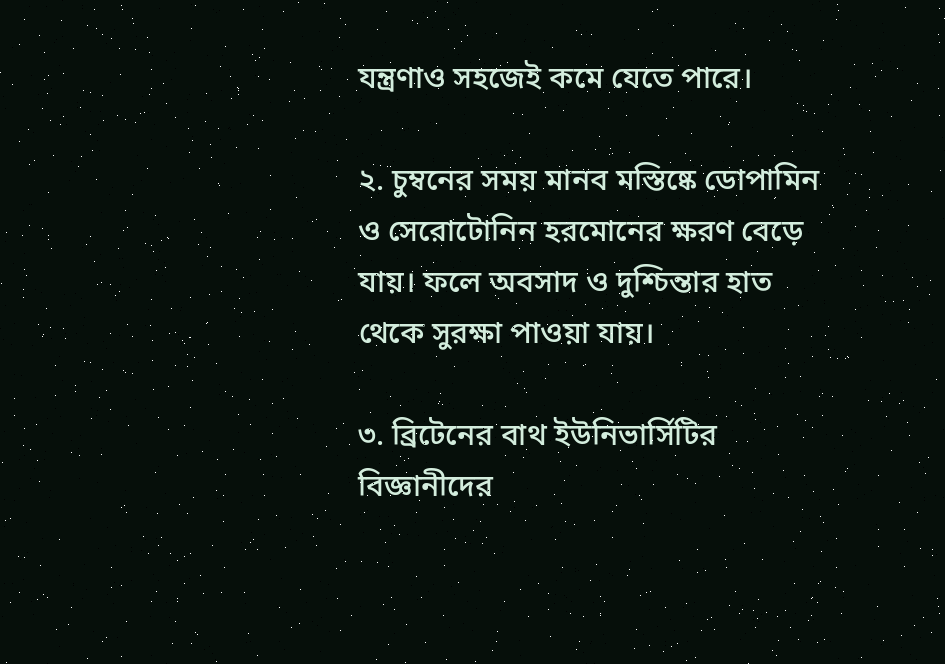যন্ত্রণাও সহজেই কমে যেতে পারে।

২. চুম্বনের সময় মানব মস্তিষ্কে ডোপামিন ও সেরোটোনিন হরমোনের ক্ষরণ বেড়ে যায়। ফলে অবসাদ ও দুশ্চিন্তার হাত থেকে সুরক্ষা পাওয়া যায়।

৩. ব্রিটেনের বাথ ইউনিভার্সিটির বিজ্ঞানীদের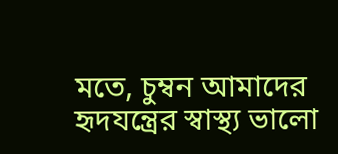মতে, চুম্বন আমাদের হৃদযন্ত্রের স্বাস্থ্য ভালো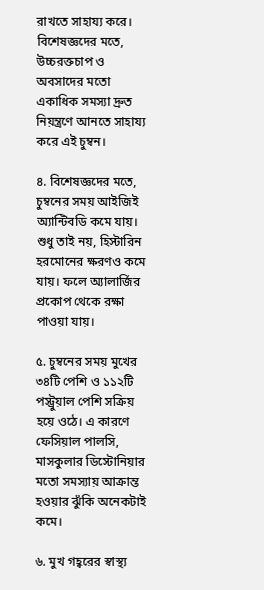রাখতে সাহায্য করে। বিশেষজ্ঞদের মতে, উচ্চরক্তচাপ ও অবসাদের মতো একাধিক সমস্যা দ্রুত নিয়ন্ত্রণে আনতে সাহায্য করে এই চুম্বন।

৪. বিশেষজ্ঞদের মতে, চুম্বনের সময় আইজিই অ্যান্টিবডি কমে যায়। শুধু তাই নয়, হিস্টারিন হরমোনের ক্ষরণও কমে যায়। ফলে অ্যালার্জির প্রকোপ থেকে রক্ষা পাওয়া যায়।

৫. চুম্বনের সময় মুখের ৩৪টি পেশি ও ১১২টি পস্ট্রুয়াল পেশি সক্রিয় হয়ে ওঠে। এ কারণে ফেসিয়াল পালসি, মাসকুলার ডিস্টোনিয়ার মতো সমস্যায় আক্রান্ত হওয়ার ঝুঁকি অনেকটাই কমে।

৬. মুখ গহ্বরের স্বাস্থ্য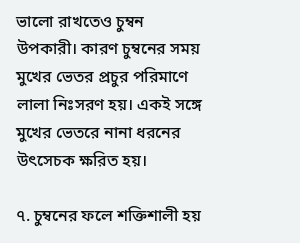ভালো রাখতেও চুম্বন উপকারী। কারণ চুম্বনের সময় মুখের ভেতর প্রচুর পরিমাণে লালা নিঃসরণ হয়। একই সঙ্গে মুখের ভেতরে নানা ধরনের উৎসেচক ক্ষরিত হয়।

৭. চুম্বনের ফলে শক্তিশালী হয়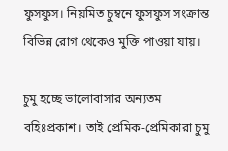ফুসফুস। নিয়মিত চুম্বনে ফুসফুস সংক্রান্ত বিভিন্ন রোগ থেকেও মুক্তি পাওয়া যায়।

চুমু হচ্ছে ভালোবাসার অন্যতম বহিঃপ্রকাশ। তাই প্রেমিক-প্রেমিকারা চুমু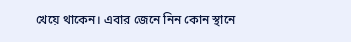খেয়ে থাকেন। এবার জেনে নিন কোন স্থানে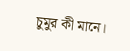চুমুর কী মানে।